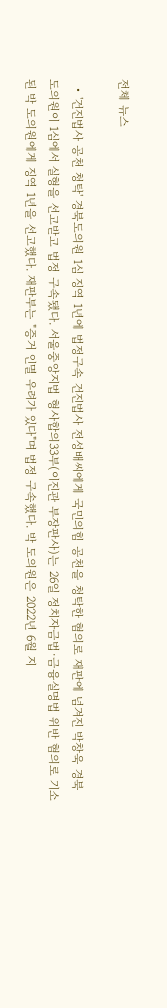전체 뉴스

  • '건진법사 공천 청탁' 경북도의원 1심 징역 1년에 법정구속 건진법사 전성배씨에게 국민의힘 공천을 청탁한 혐의로 재판에 넘겨진 박창욱 경북도의원이 1심에서 실형을 선고받고 법정 구속됐다. 서울중앙지법 형사합의33부(이진관 부장판사)는 26일 정치자금법·금융실명법 위반 혐의로 기소된 박 도의원에게 징역 1년을 선고했다. 재판부는 "증거 인멸 우려가 있다"며 법정 구속했다. 박 도의원은 2022년 6월 지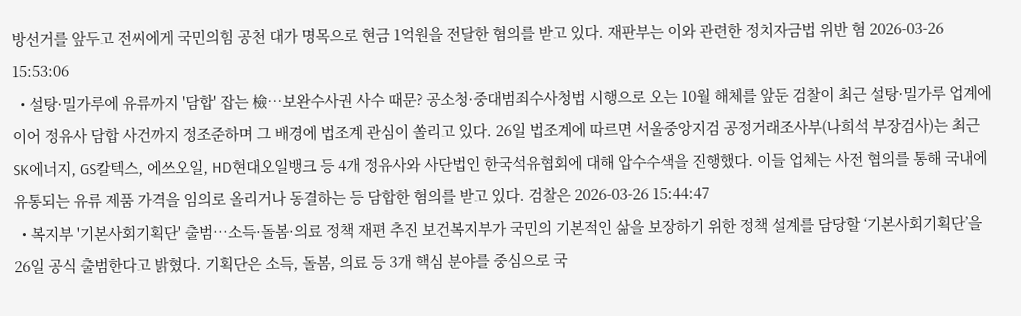방선거를 앞두고 전씨에게 국민의힘 공천 대가 명목으로 현금 1억원을 전달한 혐의를 받고 있다. 재판부는 이와 관련한 정치자금법 위반 혐 2026-03-26 15:53:06
  • 설탕·밀가루에 유류까지 '담합' 잡는 檢…보완수사권 사수 때문? 공소청·중대범죄수사청법 시행으로 오는 10월 해체를 앞둔 검찰이 최근 설탕·밀가루 업계에 이어 정유사 담합 사건까지 정조준하며 그 배경에 법조계 관심이 쏠리고 있다. 26일 법조계에 따르면 서울중앙지검 공정거래조사부(나희석 부장검사)는 최근 SK에너지, GS칼텍스, 에쓰오일, HD현대오일뱅크 등 4개 정유사와 사단법인 한국석유협회에 대해 압수수색을 진행했다. 이들 업체는 사전 협의를 통해 국내에 유통되는 유류 제품 가격을 임의로 올리거나 동결하는 등 담합한 혐의를 받고 있다. 검찰은 2026-03-26 15:44:47
  • 복지부 '기본사회기획단' 출범…소득·돌봄·의료 정책 재편 추진 보건복지부가 국민의 기본적인 삶을 보장하기 위한 정책 설계를 담당할 ‘기본사회기획단’을 26일 공식 출범한다고 밝혔다. 기획단은 소득, 돌봄, 의료 등 3개 핵심 분야를 중심으로 국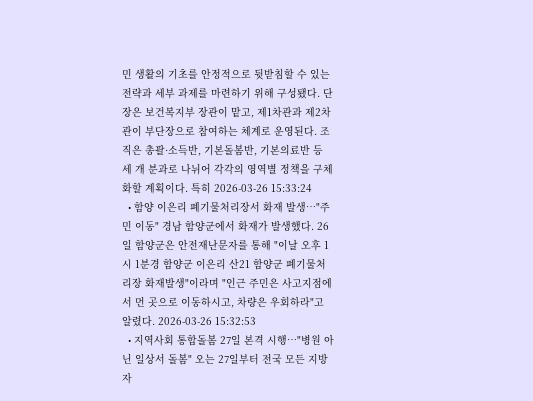민 생활의 기초를 안정적으로 뒷받침할 수 있는 전략과 세부 과제를 마련하기 위해 구성됐다. 단장은 보건복지부 장관이 맡고, 제1차관과 제2차관이 부단장으로 참여하는 체계로 운영된다. 조직은 총괄·소득반, 기본돌봄반, 기본의료반 등 세 개 분과로 나뉘어 각각의 영역별 정책을 구체화할 계획이다. 특히 2026-03-26 15:33:24
  • 함양 이은리 폐기물처리장서 화재 발생…"주민 이동" 경남 함양군에서 화재가 발생했다. 26일 함양군은 안전재난문자를 통해 "이날 오후 1시 1분경 함양군 이은리 산21 함양군 폐기물처리장 화재발생"이라며 "인근 주민은 사고지점에서 먼 곳으로 이동하시고, 차량은 우회하라"고 알렸다. 2026-03-26 15:32:53
  • 지역사회 통합돌봄 27일 본격 시행…"병원 아닌 일상서 돌봄" 오는 27일부터 전국 모든 지방자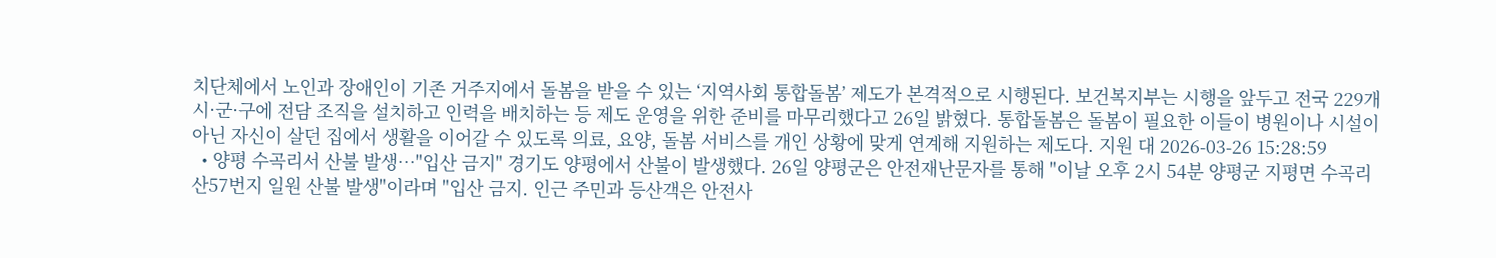치단체에서 노인과 장애인이 기존 거주지에서 돌봄을 받을 수 있는 ‘지역사회 통합돌봄’ 제도가 본격적으로 시행된다. 보건복지부는 시행을 앞두고 전국 229개 시·군·구에 전담 조직을 설치하고 인력을 배치하는 등 제도 운영을 위한 준비를 마무리했다고 26일 밝혔다. 통합돌봄은 돌봄이 필요한 이들이 병원이나 시설이 아닌 자신이 살던 집에서 생활을 이어갈 수 있도록 의료, 요양, 돌봄 서비스를 개인 상황에 맞게 연계해 지원하는 제도다. 지원 대 2026-03-26 15:28:59
  • 양평 수곡리서 산불 발생…"입산 금지" 경기도 양평에서 산불이 발생했다. 26일 양평군은 안전재난문자를 통해 "이날 오후 2시 54분 양평군 지평면 수곡리 산57번지 일원 산불 발생"이라며 "입산 금지. 인근 주민과 등산객은 안전사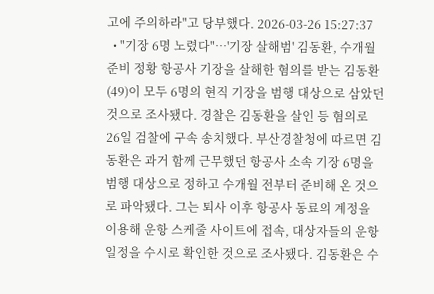고에 주의하라"고 당부했다. 2026-03-26 15:27:37
  • "기장 6명 노렸다"…'기장 살해범' 김동환, 수개월 준비 정황 항공사 기장을 살해한 혐의를 받는 김동환(49)이 모두 6명의 현직 기장을 범행 대상으로 삼았던 것으로 조사됐다. 경찰은 김동환을 살인 등 혐의로 26일 검찰에 구속 송치했다. 부산경찰청에 따르면 김동환은 과거 함께 근무했던 항공사 소속 기장 6명을 범행 대상으로 정하고 수개월 전부터 준비해 온 것으로 파악됐다. 그는 퇴사 이후 항공사 동료의 계정을 이용해 운항 스케줄 사이트에 접속, 대상자들의 운항 일정을 수시로 확인한 것으로 조사됐다. 김동환은 수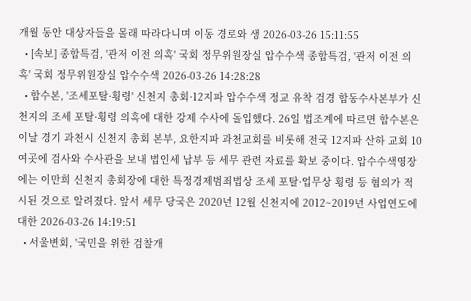개월 동안 대상자들을 몰래 따라다니며 이동 경로와 생 2026-03-26 15:11:55
  • [속보] 종합특검, '관저 이전 의혹' 국회 정무위원장실 압수수색 종합특검, '관저 이전 의혹' 국회 정무위원장실 압수수색 2026-03-26 14:28:28
  • 합수본, '조세포탈·횡령' 신천지 총회·12지파 압수수색 정교 유착 검경 합동수사본부가 신천지의 조세 포탈·횡령 의혹에 대한 강제 수사에 돌입했다. 26일 법조계에 따르면 합수본은 이날 경기 과천시 신천지 총회 본부, 요한지파 과천교회를 비롯해 전국 12지파 산하 교회 10여곳에 검사와 수사관을 보내 법인세 납부 등 세무 관련 자료를 확보 중이다. 압수수색영장에는 이만희 신천지 총회장에 대한 특정경제범죄법상 조세 포탈·업무상 횡령 등 혐의가 적시된 것으로 알려졌다. 앞서 세무 당국은 2020년 12월 신천지에 2012~2019년 사업연도에 대한 2026-03-26 14:19:51
  • 서울변회, '국민을 위한 검찰개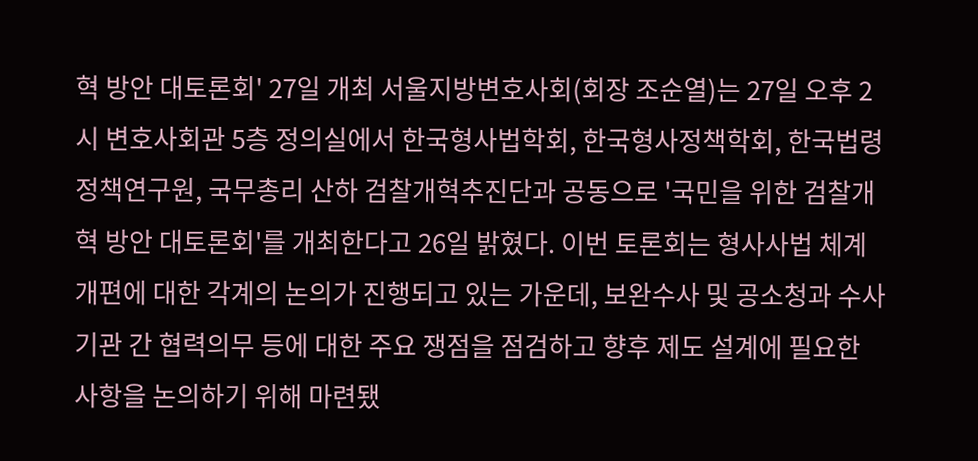혁 방안 대토론회' 27일 개최 서울지방변호사회(회장 조순열)는 27일 오후 2시 변호사회관 5층 정의실에서 한국형사법학회, 한국형사정책학회, 한국법령정책연구원, 국무총리 산하 검찰개혁추진단과 공동으로 '국민을 위한 검찰개혁 방안 대토론회'를 개최한다고 26일 밝혔다. 이번 토론회는 형사사법 체계 개편에 대한 각계의 논의가 진행되고 있는 가운데, 보완수사 및 공소청과 수사기관 간 협력의무 등에 대한 주요 쟁점을 점검하고 향후 제도 설계에 필요한 사항을 논의하기 위해 마련됐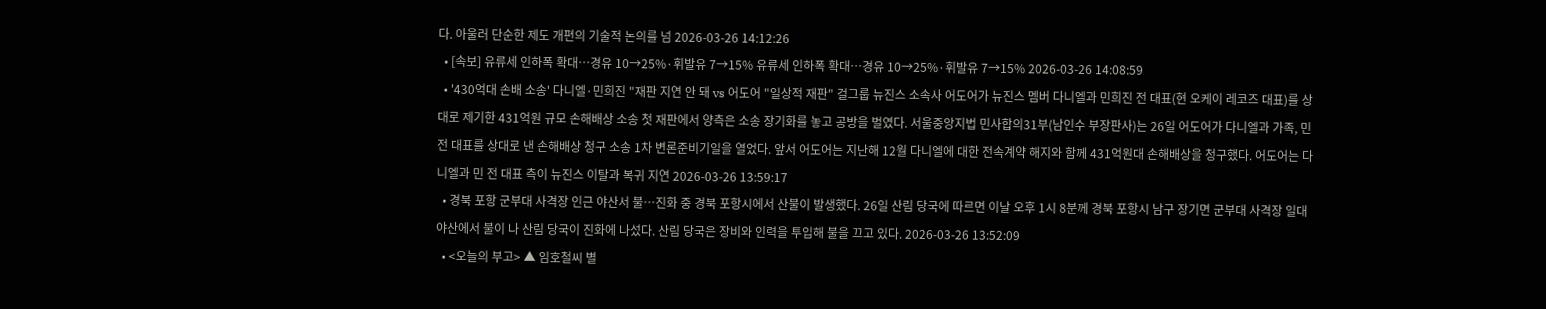다. 아울러 단순한 제도 개편의 기술적 논의를 넘 2026-03-26 14:12:26
  • [속보] 유류세 인하폭 확대…경유 10→25%·휘발유 7→15% 유류세 인하폭 확대…경유 10→25%·휘발유 7→15% 2026-03-26 14:08:59
  • '430억대 손배 소송' 다니엘·민희진 "재판 지연 안 돼 vs 어도어 "일상적 재판" 걸그룹 뉴진스 소속사 어도어가 뉴진스 멤버 다니엘과 민희진 전 대표(현 오케이 레코즈 대표)를 상대로 제기한 431억원 규모 손해배상 소송 첫 재판에서 양측은 소송 장기화를 놓고 공방을 벌였다. 서울중앙지법 민사합의31부(남인수 부장판사)는 26일 어도어가 다니엘과 가족, 민 전 대표를 상대로 낸 손해배상 청구 소송 1차 변론준비기일을 열었다. 앞서 어도어는 지난해 12월 다니엘에 대한 전속계약 해지와 함께 431억원대 손해배상을 청구했다. 어도어는 다니엘과 민 전 대표 측이 뉴진스 이탈과 복귀 지연 2026-03-26 13:59:17
  • 경북 포항 군부대 사격장 인근 야산서 불…진화 중 경북 포항시에서 산불이 발생했다. 26일 산림 당국에 따르면 이날 오후 1시 8분께 경북 포항시 남구 장기면 군부대 사격장 일대 야산에서 불이 나 산림 당국이 진화에 나섰다. 산림 당국은 장비와 인력을 투입해 불을 끄고 있다. 2026-03-26 13:52:09
  • <오늘의 부고> ▲ 임호철씨 별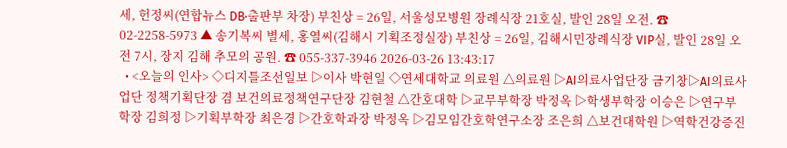세, 헌정씨(연합뉴스 DB·출판부 차장) 부친상 = 26일, 서울성모병원 장례식장 21호실, 발인 28일 오전. ☎ 02-2258-5973 ▲ 송기복씨 별세, 홍열씨(김해시 기획조정실장) 부친상 = 26일, 김해시민장례식장 VIP실, 발인 28일 오전 7시, 장지 김해 추모의 공원. ☎ 055-337-3946 2026-03-26 13:43:17
  • <오늘의 인사> ◇디지틀조선일보 ▷이사 박현일 ◇연세대학교 의료원 △의료원 ▷AI의료사업단장 금기창▷AI의료사업단 정책기획단장 겸 보건의료정책연구단장 김현철 △간호대학 ▷교무부학장 박정옥 ▷학생부학장 이승은 ▷연구부학장 김희정 ▷기획부학장 최은경 ▷간호학과장 박정옥 ▷김모임간호학연구소장 조은희 △보건대학원 ▷역학건강증진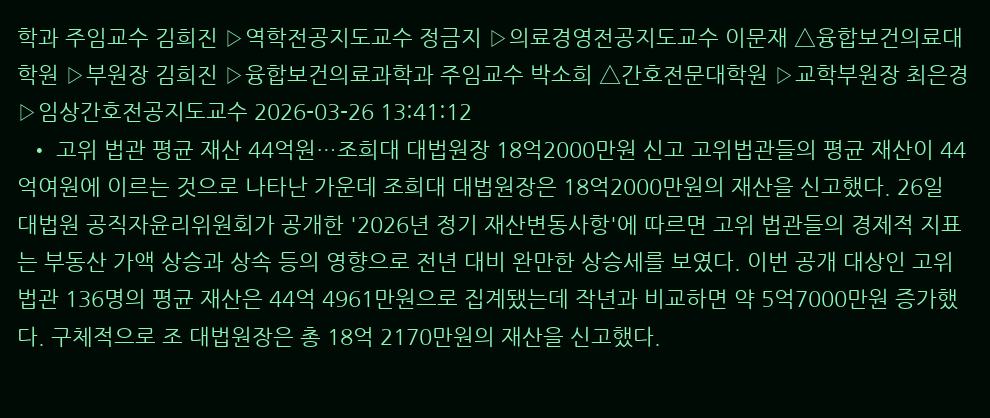학과 주임교수 김희진 ▷역학전공지도교수 정금지 ▷의료경영전공지도교수 이문재 △융합보건의료대학원 ▷부원장 김희진 ▷융합보건의료과학과 주임교수 박소희 △간호전문대학원 ▷교학부원장 최은경 ▷임상간호전공지도교수 2026-03-26 13:41:12
  • 고위 법관 평균 재산 44억원…조희대 대법원장 18억2000만원 신고 고위법관들의 평균 재산이 44억여원에 이르는 것으로 나타난 가운데 조희대 대법원장은 18억2000만원의 재산을 신고했다. 26일 대법원 공직자윤리위원회가 공개한 '2026년 정기 재산변동사항'에 따르면 고위 법관들의 경제적 지표는 부동산 가액 상승과 상속 등의 영향으로 전년 대비 완만한 상승세를 보였다. 이번 공개 대상인 고위 법관 136명의 평균 재산은 44억 4961만원으로 집계됐는데 작년과 비교하면 약 5억7000만원 증가했다. 구체적으로 조 대법원장은 총 18억 2170만원의 재산을 신고했다.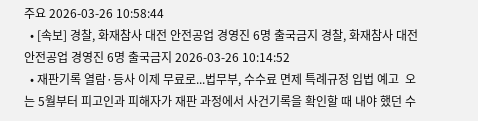주요 2026-03-26 10:58:44
  • [속보] 경찰, 화재참사 대전 안전공업 경영진 6명 출국금지 경찰, 화재참사 대전 안전공업 경영진 6명 출국금지 2026-03-26 10:14:52
  • 재판기록 열람·등사 이제 무료로...법무부, 수수료 면제 특례규정 입법 예고  오는 5월부터 피고인과 피해자가 재판 과정에서 사건기록을 확인할 때 내야 했던 수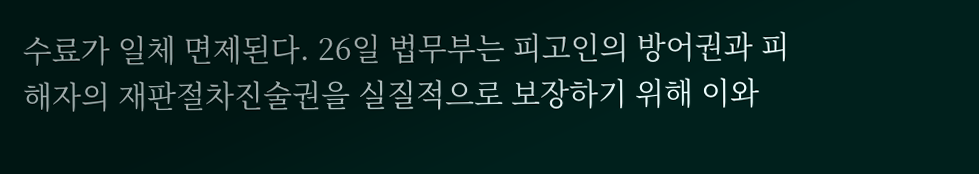수료가 일체 면제된다. 26일 법무부는 피고인의 방어권과 피해자의 재판절차진술권을 실질적으로 보장하기 위해 이와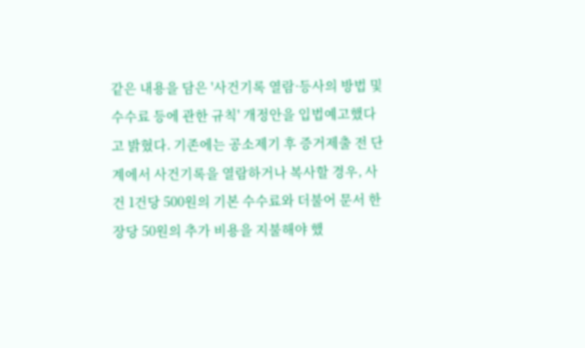같은 내용을 담은 '사건기록 열람·등사의 방법 및 수수료 등에 관한 규칙' 개정안을 입법예고했다고 밝혔다. 기존에는 공소제기 후 증거제출 전 단계에서 사건기록을 열람하거나 복사할 경우, 사건 1건당 500원의 기본 수수료와 더불어 문서 한 장당 50원의 추가 비용을 지불해야 했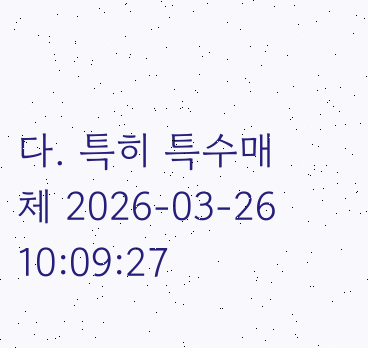다. 특히 특수매체 2026-03-26 10:09:27